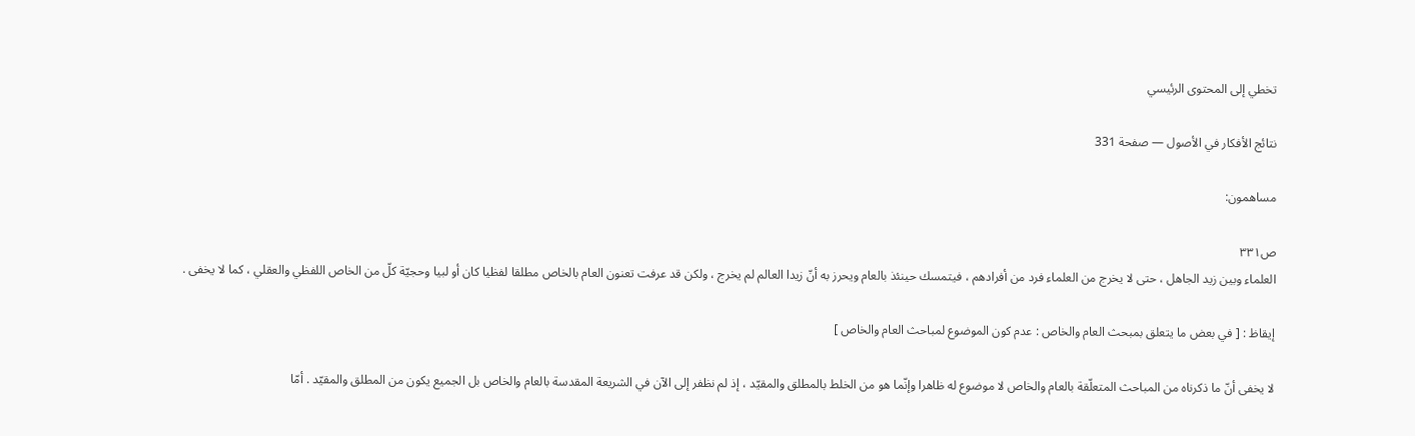تخطي إلى المحتوى الرئيسي

نتائج الأفكار في الأصول — صفحة 331

مساهمون:

ص٣٣١
العلماء وبين زيد الجاهل ، حتى لا يخرج من العلماء فرد من أفرادهم ، فيتمسك حينئذ بالعام ويحرز به أنّ زيدا العالم لم يخرج ، ولكن قد عرفت تعنون العام بالخاص مطلقا لفظيا كان أو لبيا وحجيّة كلّ من الخاص اللفظي والعقلي ، كما لا يخفى .

إيقاظ : [ في بعض ما يتعلق بمبحث العام والخاص : عدم كون الموضوع لمباحث العام والخاص ]

لا يخفى أنّ ما ذكرناه من المباحث المتعلّقة بالعام والخاص لا موضوع له ظاهرا وإنّما هو من الخلط بالمطلق والمقيّد ، إذ لم نظفر إلى الآن في الشريعة المقدسة بالعام والخاص بل الجميع يكون من المطلق والمقيّد . أمّا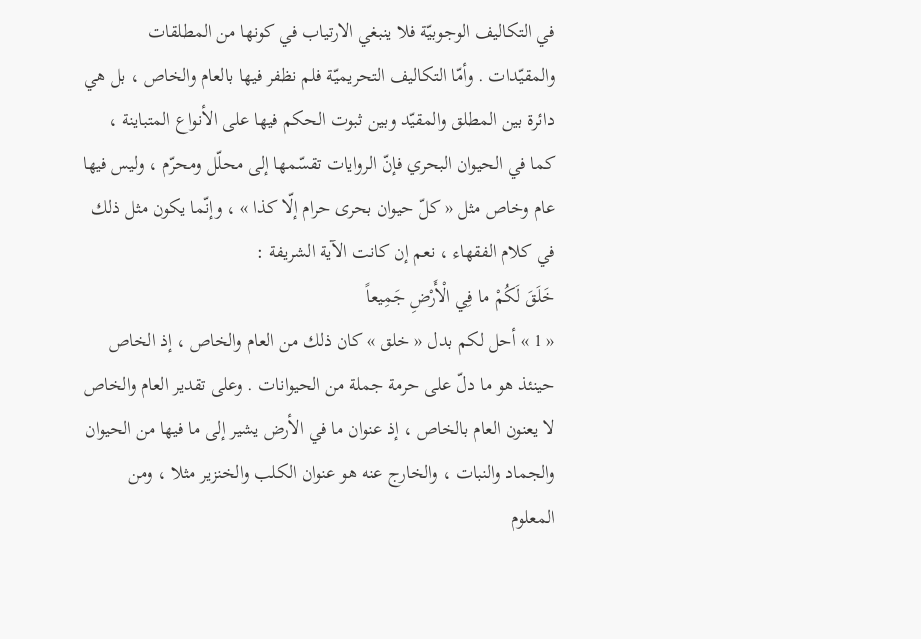في التكاليف الوجوبيّة فلا ينبغي الارتياب في كونها من المطلقات والمقيّدات . وأمّا التكاليف التحريميّة فلم نظفر فيها بالعام والخاص ، بل هي دائرة بين المطلق والمقيّد وبين ثبوت الحكم فيها على الأنواع المتباينة ، كما في الحيوان البحري فإنّ الروايات تقسّمها إلى محلّل ومحرّم ، وليس فيها عام وخاص مثل « كلّ حيوان بحرى حرام إلّا كذا » ، وإنّما يكون مثل ذلك في كلام الفقهاء ، نعم إن كانت الآية الشريفة :
خَلَقَ لَكُمْ ما فِي الْأَرْضِ جَمِيعاً
« 1 » أحل لكم بدل « خلق » كان ذلك من العام والخاص ، إذ الخاص حينئذ هو ما دلّ على حرمة جملة من الحيوانات . وعلى تقدير العام والخاص لا يعنون العام بالخاص ، إذ عنوان ما في الأرض يشير إلى ما فيها من الحيوان والجماد والنبات ، والخارج عنه هو عنوان الكلب والخنزير مثلا ، ومن المعلوم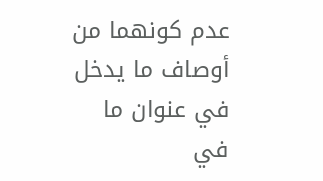عدم كونهما من أوصاف ما يدخل في عنوان ما في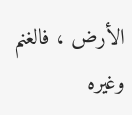الأرض ، فالغنم وغيره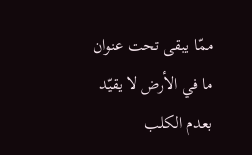ممّا يبقى تحت عنوان ما في الأرض لا يقيّد بعدم الكلب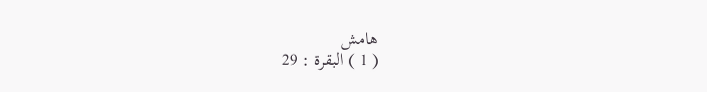هامش
( 1 ) البقرة : 29